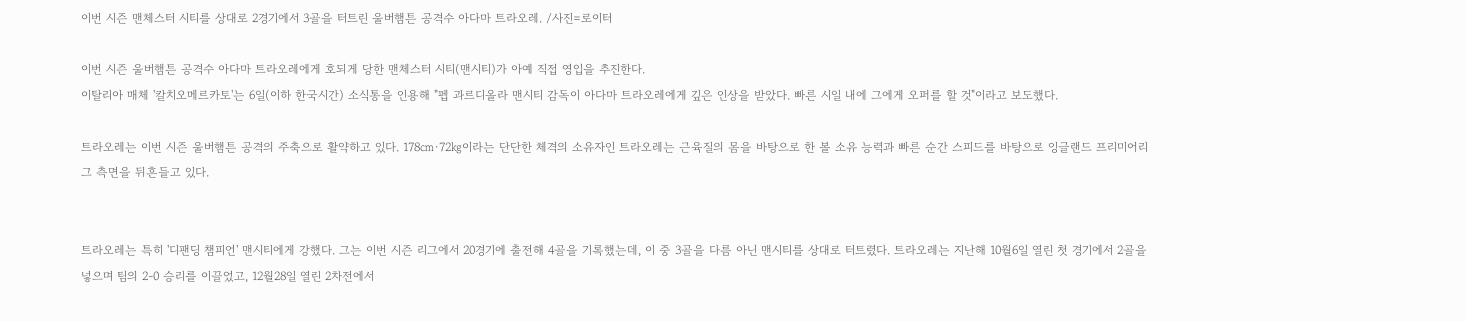이번 시즌 맨체스터 시티를 상대로 2경기에서 3골을 터트린 울버햄튼 공격수 아다마 트라오레. /사진=로이터

이번 시즌 울버햄튼 공격수 아다마 트라오레에게 호되게 당한 맨체스터 시티(맨시티)가 아예 직접 영입을 추진한다.
이탈리아 매체 '칼치오메르카토'는 6일(이하 한국시간) 소식통을 인용해 "펩 과르디올라 맨시티 감독이 아다마 트라오레에게 깊은 인상을 받았다. 빠른 시일 내에 그에게 오퍼를 할 것"이라고 보도했다.

트라오레는 이번 시즌 울버햄튼 공격의 주축으로 활약하고 있다. 178㎝·72㎏이라는 단단한 체격의 소유자인 트라오레는 근육질의 몸을 바탕으로 한 볼 소유 능력과 빠른 순간 스피드를 바탕으로 잉글랜드 프리미어리그 측면을 뒤흔들고 있다.


트라오레는 특히 '디팬딩 챔피언' 맨시티에게 강했다. 그는 이번 시즌 리그에서 20경기에 출전해 4골을 기록했는데, 이 중 3골을 다름 아닌 맨시티를 상대로 터트렸다. 트라오레는 지난해 10월6일 열린 첫 경기에서 2골을 넣으며 팀의 2-0 승리를 이끌었고, 12월28일 열린 2차전에서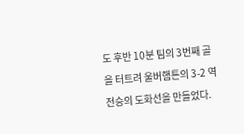도 후반 10분 팀의 3번째 골을 터트려 울버햄튼의 3-2 역전승의 도화선을 만들었다.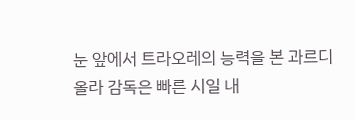눈 앞에서 트라오레의 능력을 본 과르디올라 감독은 빠른 시일 내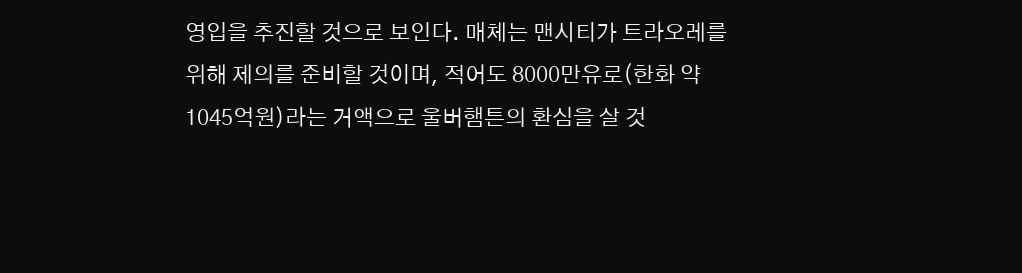영입을 추진할 것으로 보인다. 매체는 맨시티가 트라오레를 위해 제의를 준비할 것이며, 적어도 8000만유로(한화 약 1045억원)라는 거액으로 울버햄튼의 환심을 살 것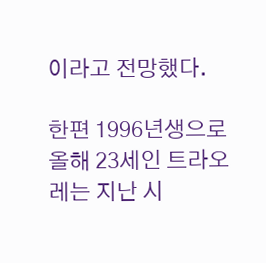이라고 전망했다.

한편 1996년생으로 올해 23세인 트라오레는 지난 시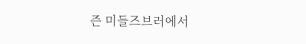즌 미들즈브러에서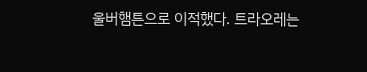울버햄튼으로 이적했다. 트라오레는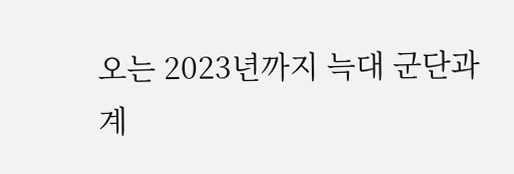오는 2023년까지 늑대 군단과 계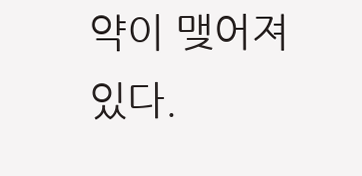약이 맺어져 있다.